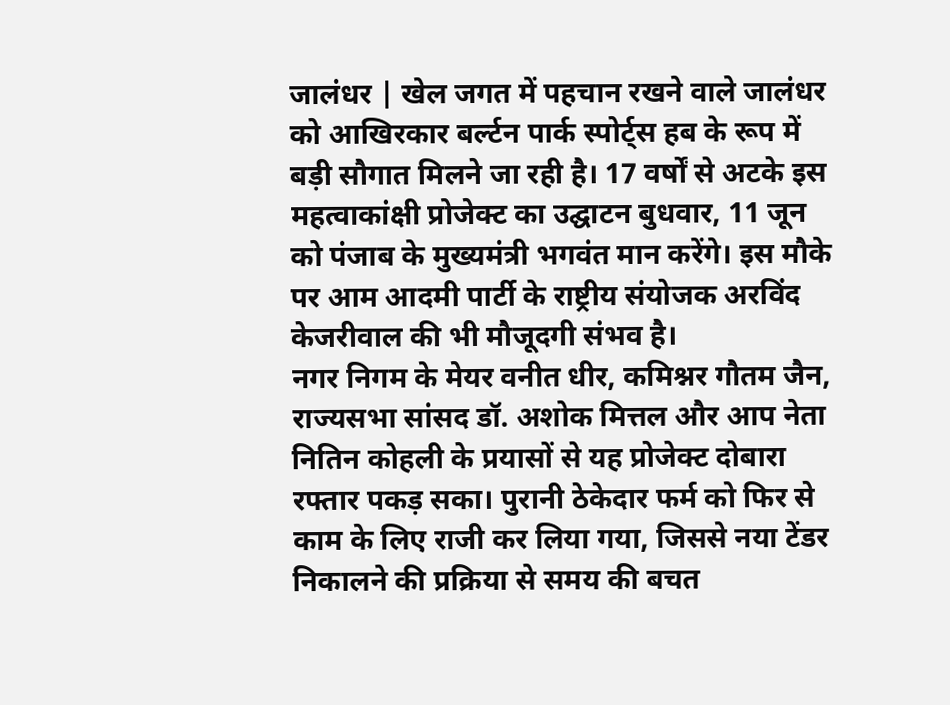जालंधर | खेल जगत में पहचान रखने वाले जालंधर को आखिरकार बर्ल्टन पार्क स्पोर्ट्स हब के रूप में बड़ी सौगात मिलने जा रही है। 17 वर्षों से अटके इस महत्वाकांक्षी प्रोजेक्ट का उद्घाटन बुधवार, 11 जून को पंजाब के मुख्यमंत्री भगवंत मान करेंगे। इस मौके पर आम आदमी पार्टी के राष्ट्रीय संयोजक अरविंद केजरीवाल की भी मौजूदगी संभव है।
नगर निगम के मेयर वनीत धीर, कमिश्नर गौतम जैन, राज्यसभा सांसद डॉ. अशोक मित्तल और आप नेता नितिन कोहली के प्रयासों से यह प्रोजेक्ट दोबारा रफ्तार पकड़ सका। पुरानी ठेकेदार फर्म को फिर से काम के लिए राजी कर लिया गया, जिससे नया टेंडर निकालने की प्रक्रिया से समय की बचत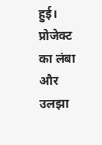हुई।
प्रोजेक्ट का लंबा और उलझा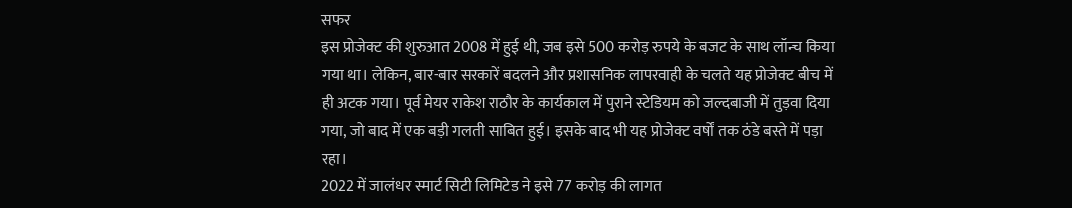सफर
इस प्रोजेक्ट की शुरुआत 2008 में हुई थी, जब इसे 500 करोड़ रुपये के बजट के साथ लॉन्च किया गया था। लेकिन, बार-बार सरकारें बदलने और प्रशासनिक लापरवाही के चलते यह प्रोजेक्ट बीच में ही अटक गया। पूर्व मेयर राकेश राठौर के कार्यकाल में पुराने स्टेडियम को जल्दबाजी में तुड़वा दिया गया, जो बाद में एक बड़ी गलती साबित हुई। इसके बाद भी यह प्रोजेक्ट वर्षों तक ठंडे बस्ते में पड़ा रहा।
2022 में जालंधर स्मार्ट सिटी लिमिटेड ने इसे 77 करोड़ की लागत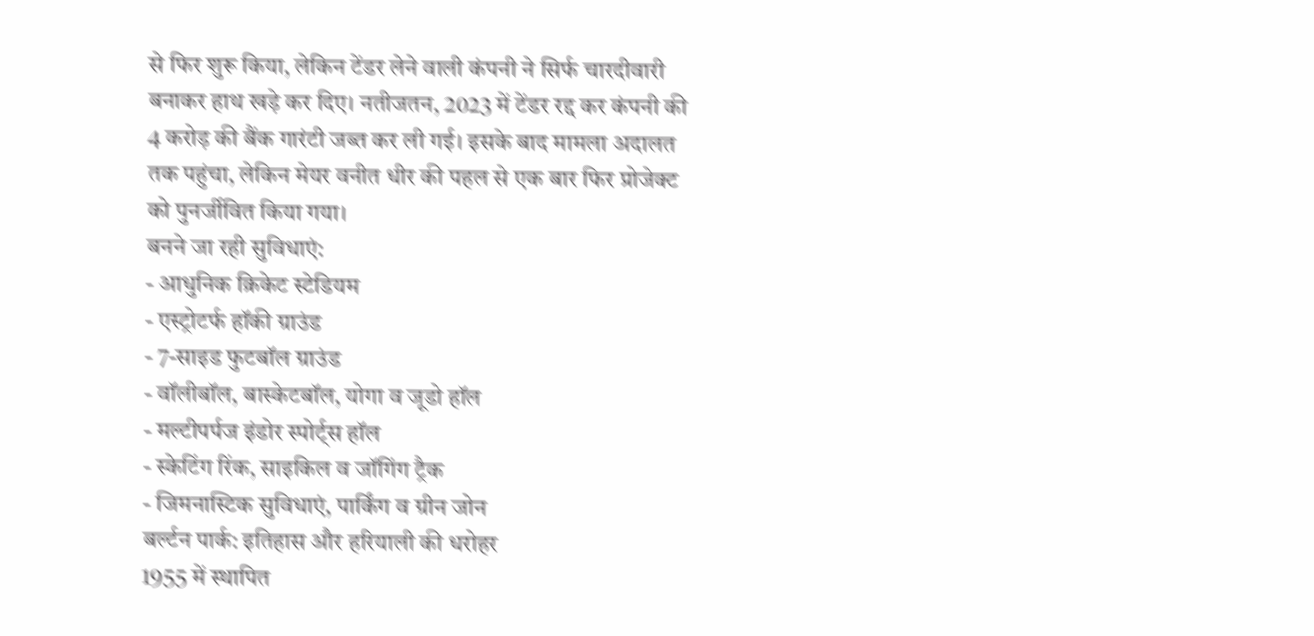से फिर शुरू किया, लेकिन टेंडर लेने वाली कंपनी ने सिर्फ चारदीवारी बनाकर हाथ खड़े कर दिए। नतीजतन, 2023 में टेंडर रद्द कर कंपनी की 4 करोड़ की बैंक गारंटी जब्त कर ली गई। इसके बाद मामला अदालत तक पहुंचा, लेकिन मेयर वनीत धीर की पहल से एक बार फिर प्रोजेक्ट को पुनर्जीवित किया गया।
बनने जा रही सुविधाएं:
- आधुनिक क्रिकेट स्टेडियम
- एस्ट्रोटर्फ हॉकी ग्राउंड
- 7-साइड फुटबॉल ग्राउंड
- वॉलीबॉल, बास्केटबॉल, योगा व जूडो हॉल
- मल्टीपर्पज इंडोर स्पोर्ट्स हॉल
- स्केटिंग रिंक, साइकिल व जॉगिंग ट्रैक
- जिमनास्टिक सुविधाएं, पार्किंग व ग्रीन जोन
बर्ल्टन पार्क: इतिहास और हरियाली की धरोहर
1955 में स्थापित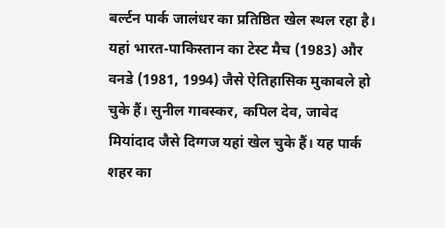बर्ल्टन पार्क जालंधर का प्रतिष्ठित खेल स्थल रहा है। यहां भारत-पाकिस्तान का टेस्ट मैच (1983) और वनडे (1981, 1994) जैसे ऐतिहासिक मुकाबले हो चुके हैं। सुनील गावस्कर, कपिल देव, जावेद मियांदाद जैसे दिग्गज यहां खेल चुके हैं। यह पार्क शहर का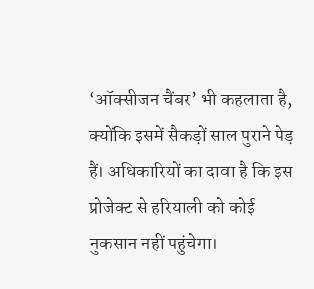‘ऑक्सीजन चैंबर’ भी कहलाता है, क्योंकि इसमें सैकड़ों साल पुराने पेड़ हैं। अधिकारियों का दावा है कि इस प्रोजेक्ट से हरियाली को कोई नुकसान नहीं पहुंचेगा।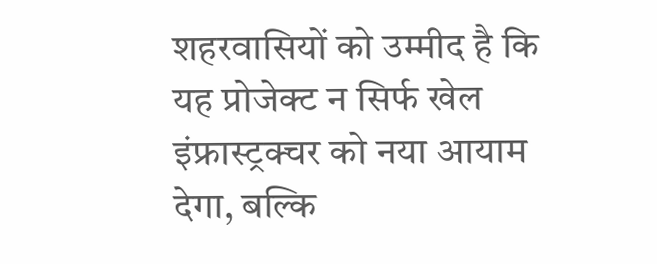शहरवासियों को उम्मीद है कि यह प्रोजेक्ट न सिर्फ खेल इंफ्रास्ट्रक्चर को नया आयाम देगा, बल्कि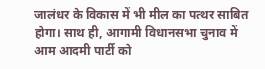जालंधर के विकास में भी मील का पत्थर साबित होगा। साथ ही, आगामी विधानसभा चुनाव में आम आदमी पार्टी को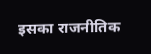इसका राजनीतिक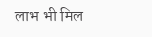लाभ भी मिल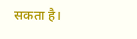सकता है।